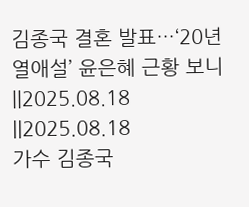김종국 결혼 발표…‘20년 열애설’ 윤은혜 근황 보니
||2025.08.18
||2025.08.18
가수 김종국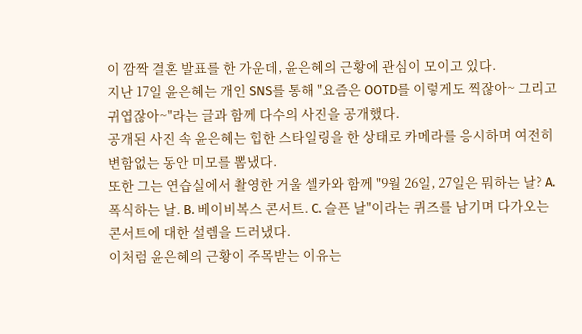이 깜짝 결혼 발표를 한 가운데, 윤은혜의 근황에 관심이 모이고 있다.
지난 17일 윤은혜는 개인 SNS를 통해 "요즘은 OOTD를 이렇게도 찍잖아~ 그리고 귀엽잖아~"라는 글과 함께 다수의 사진을 공개했다.
공개된 사진 속 윤은혜는 힙한 스타일링을 한 상태로 카메라를 응시하며 여전히 변함없는 동안 미모를 뽐냈다.
또한 그는 연습실에서 촬영한 거울 셀카와 함께 "9월 26일, 27일은 뭐하는 날? A. 폭식하는 날. B. 베이비복스 콘서트. C. 슬픈 날"이라는 퀴즈를 남기며 다가오는 콘서트에 대한 설렘을 드러냈다.
이처럼 윤은혜의 근황이 주목받는 이유는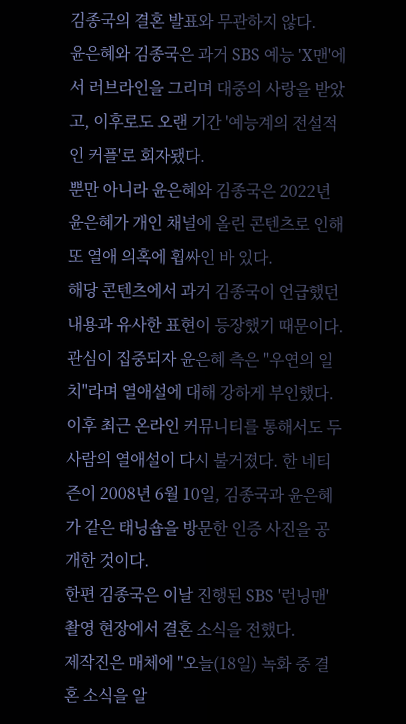김종국의 결혼 발표와 무관하지 않다.
윤은혜와 김종국은 과거 SBS 예능 'X맨'에서 러브라인을 그리며 대중의 사랑을 받았고, 이후로도 오랜 기간 '예능계의 전설적인 커플'로 회자됐다.
뿐만 아니라 윤은혜와 김종국은 2022년 윤은혜가 개인 채널에 올린 콘텐츠로 인해 또 열애 의혹에 휩싸인 바 있다.
해당 콘텐츠에서 과거 김종국이 언급했던 내용과 유사한 표현이 등장했기 때문이다. 관심이 집중되자 윤은혜 측은 "우연의 일치"라며 열애설에 대해 강하게 부인했다.
이후 최근 온라인 커뮤니티를 통해서도 두 사람의 열애설이 다시 불거졌다. 한 네티즌이 2008년 6월 10일, 김종국과 윤은혜가 같은 태닝숍을 방문한 인증 사진을 공개한 것이다.
한편 김종국은 이날 진행된 SBS '런닝맨' 촬영 현장에서 결혼 소식을 전했다.
제작진은 매체에 "오늘(18일) 녹화 중 결혼 소식을 알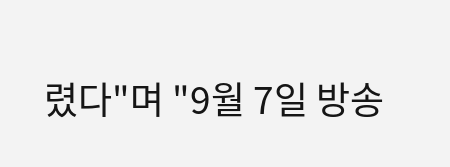렸다"며 "9월 7일 방송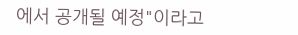에서 공개될 예정"이라고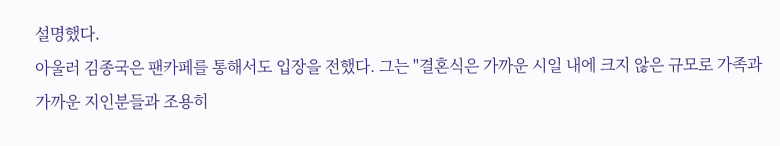설명했다.
아울러 김종국은 팬카페를 통해서도 입장을 전했다. 그는 "결혼식은 가까운 시일 내에 크지 않은 규모로 가족과 가까운 지인분들과 조용히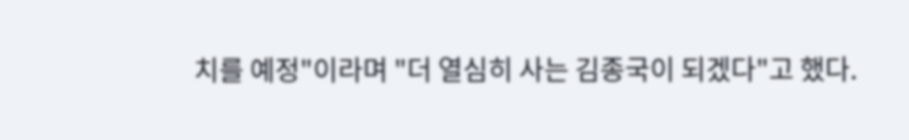치를 예정"이라며 "더 열심히 사는 김종국이 되겠다"고 했다.